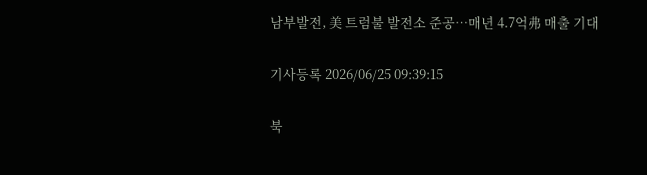남부발전, 美 트럼불 발전소 준공…매년 4.7억弗 매출 기대

기사등록 2026/06/25 09:39:15

북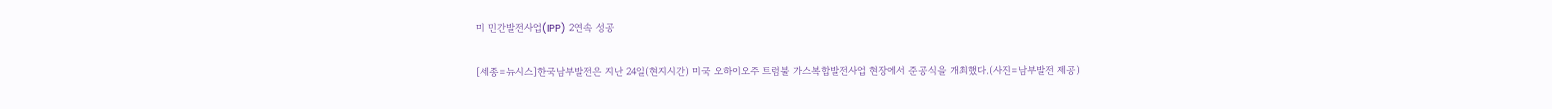미 민간발전사업(IPP) 2연속 성공

[세종=뉴시스]한국남부발전은 지난 24일(현지시간) 미국 오하이오주 트럼불 가스복합발전사업 현장에서 준공식을 개최했다.(사진=남부발전 제공)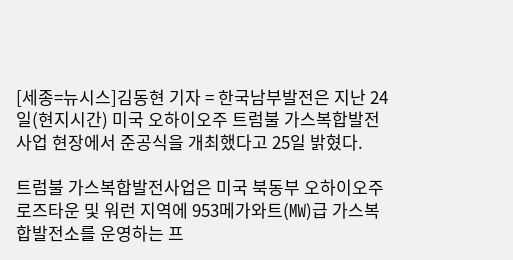[세종=뉴시스]김동현 기자 = 한국남부발전은 지난 24일(현지시간) 미국 오하이오주 트럼불 가스복합발전사업 현장에서 준공식을 개최했다고 25일 밝혔다.

트럼불 가스복합발전사업은 미국 북동부 오하이오주 로즈타운 및 워런 지역에 953메가와트(㎿)급 가스복합발전소를 운영하는 프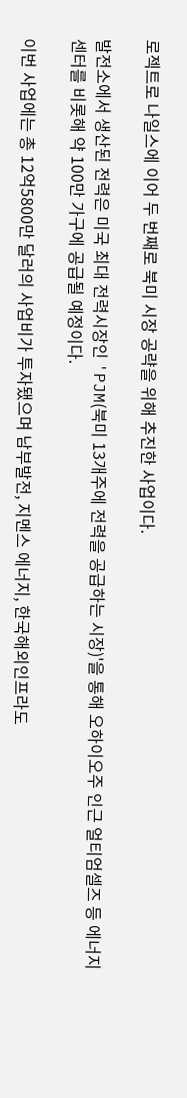로젝트로 나일스에 이어 두 번째로 북미 시장 공략을 위해 추진한 사업이다.

발전소에서 생산된 전력은 미국 최대 전력시장인 'PJM(북미 13개주에 전력을 공급하는 시장)'을 통해 오하이오주 인근 얼티엄셀즈 등 에너지 센터를 비롯해 약 100만 가구에 공급될 예정이다.

이번 사업에는 총 12억5800만 달러의 사업비가 투자됐으며 남부발전, 지멘스 에너지, 한국해외인프라도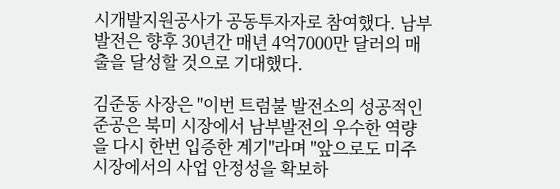시개발지원공사가 공동투자자로 참여했다. 남부발전은 향후 30년간 매년 4억7000만 달러의 매출을 달성할 것으로 기대했다.

김준동 사장은 "이번 트럼불 발전소의 성공적인 준공은 북미 시장에서 남부발전의 우수한 역량을 다시 한번 입증한 계기"라며 "앞으로도 미주 시장에서의 사업 안정성을 확보하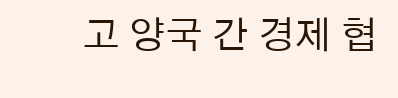고 양국 간 경제 협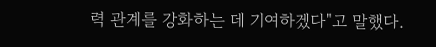력 관계를 강화하는 데 기여하겠다"고 말했다.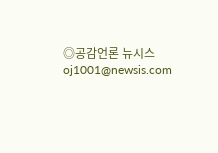◎공감언론 뉴시스 oj1001@newsis.com